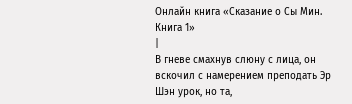Онлайн книга «Сказание о Сы Мин. Книга 1»
|
В гневе смахнув слюну с лица, он вскочил с намерением преподать Эр Шэн урок, но та,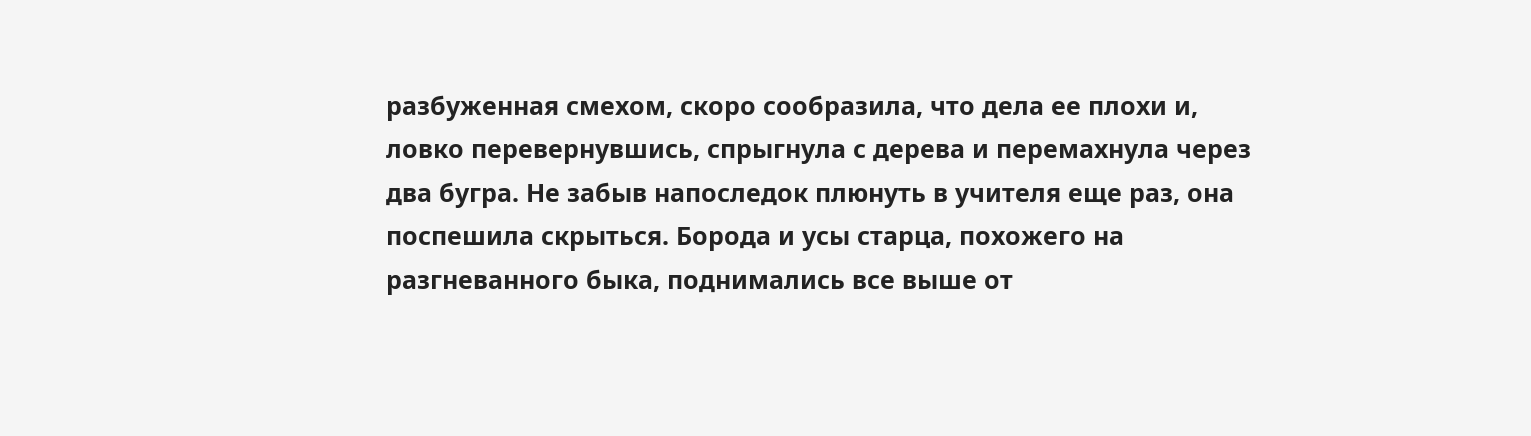разбуженная смехом, скоро сообразила, что дела ее плохи и, ловко перевернувшись, спрыгнула с дерева и перемахнула через два бугра. Не забыв напоследок плюнуть в учителя еще раз, она поспешила скрыться. Борода и усы старца, похожего на разгневанного быка, поднимались все выше от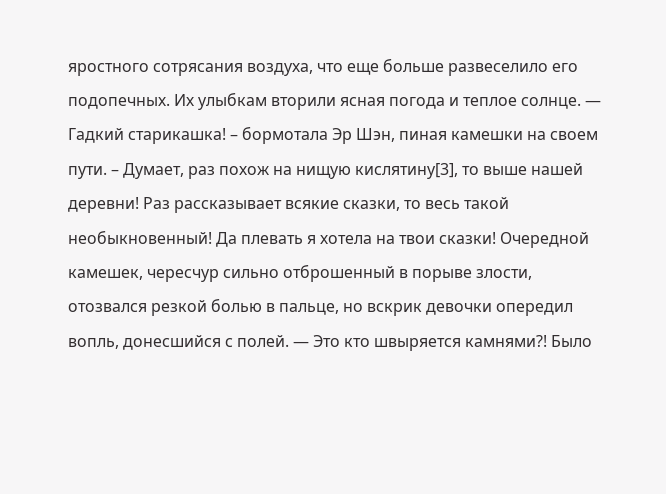яростного сотрясания воздуха, что еще больше развеселило его подопечных. Их улыбкам вторили ясная погода и теплое солнце. — Гадкий старикашка! – бормотала Эр Шэн, пиная камешки на своем пути. – Думает, раз похож на нищую кислятину[3], то выше нашей деревни! Раз рассказывает всякие сказки, то весь такой необыкновенный! Да плевать я хотела на твои сказки! Очередной камешек, чересчур сильно отброшенный в порыве злости, отозвался резкой болью в пальце, но вскрик девочки опередил вопль, донесшийся с полей. — Это кто швыряется камнями?! Было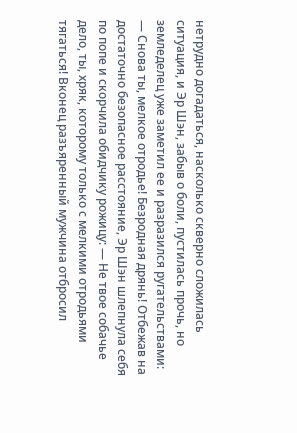нетрудно догадаться, насколько скверно сложилась ситуация, и Эр Шэн, забыв о боли, пустилась прочь, но земледелец уже заметил ее и разразился ругательствами: — Снова ты, мелкое отродье! Безродная дрянь! Отбежав на достаточно безопасное расстояние, Эр Шэн шлепнула себя по попе и скорчила обидчику рожицу: — Не твое собачье дело, ты, хряк, которому только с мелкими отродьями тягаться! Вконец разъяренный мужчина отбросил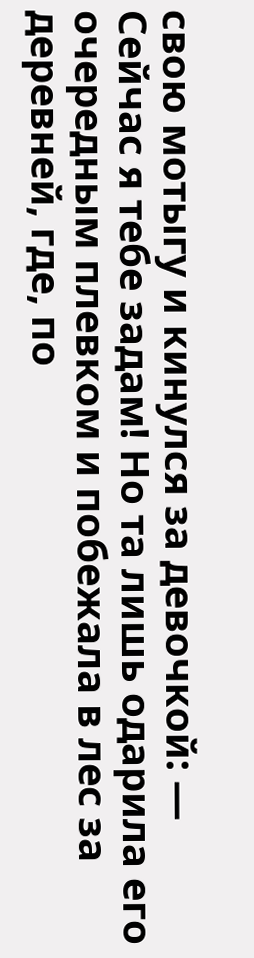свою мотыгу и кинулся за девочкой: — Сейчас я тебе задам! Но та лишь одарила его очередным плевком и побежала в лес за деревней, где, по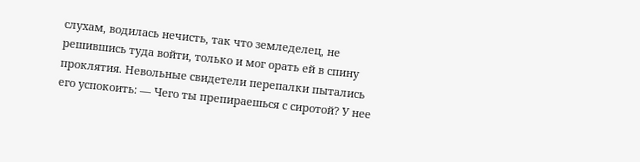слухам, водилась нечисть, так что земледелец, не решившись туда войти, только и мог орать ей в спину проклятия. Невольные свидетели перепалки пытались его успокоить: — Чего ты препираешься с сиротой? У нее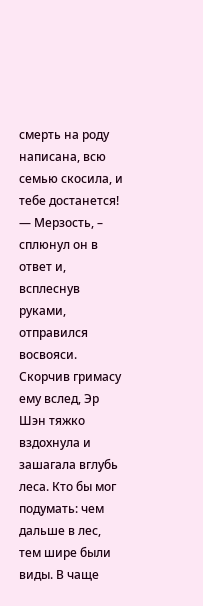смерть на роду написана, всю семью скосила, и тебе достанется! — Мерзость, – сплюнул он в ответ и, всплеснув руками, отправился восвояси. Скорчив гримасу ему вслед, Эр Шэн тяжко вздохнула и зашагала вглубь леса. Кто бы мог подумать: чем дальше в лес, тем шире были виды. В чаще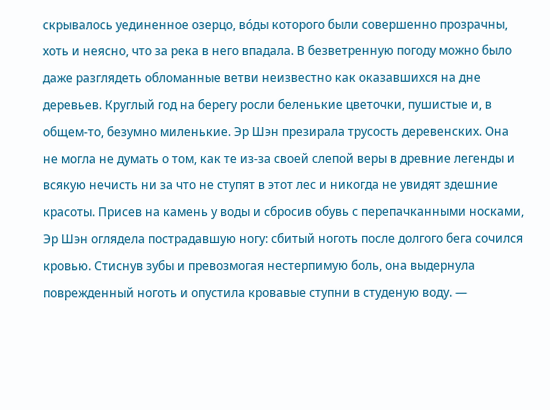скрывалось уединенное озерцо, во́ды которого были совершенно прозрачны, хоть и неясно, что за река в него впадала. В безветренную погоду можно было даже разглядеть обломанные ветви неизвестно как оказавшихся на дне деревьев. Круглый год на берегу росли беленькие цветочки, пушистые и, в общем-то, безумно миленькие. Эр Шэн презирала трусость деревенских. Она не могла не думать о том, как те из-за своей слепой веры в древние легенды и всякую нечисть ни за что не ступят в этот лес и никогда не увидят здешние красоты. Присев на камень у воды и сбросив обувь с перепачканными носками, Эр Шэн оглядела пострадавшую ногу: сбитый ноготь после долгого бега сочился кровью. Стиснув зубы и превозмогая нестерпимую боль, она выдернула поврежденный ноготь и опустила кровавые ступни в студеную воду. —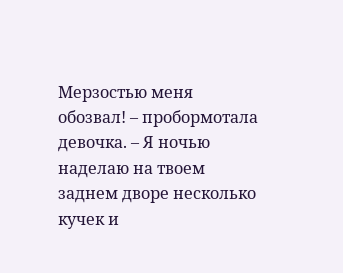Мерзостью меня обозвал! – пробормотала девочка. – Я ночью наделаю на твоем заднем дворе несколько кучек и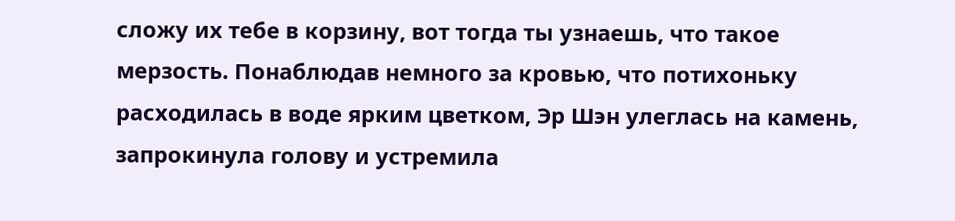сложу их тебе в корзину, вот тогда ты узнаешь, что такое мерзость. Понаблюдав немного за кровью, что потихоньку расходилась в воде ярким цветком, Эр Шэн улеглась на камень, запрокинула голову и устремила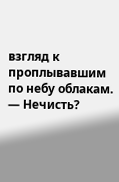взгляд к проплывавшим по небу облакам. — Нечисть?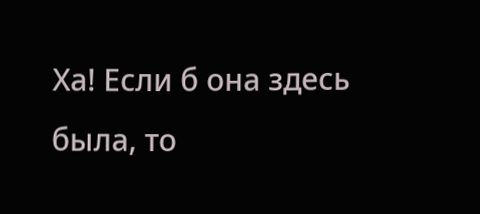Ха! Если б она здесь была, то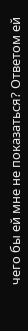чего бы ей мне не показаться? Ответом ей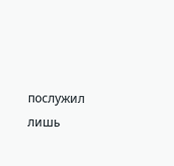послужил лишь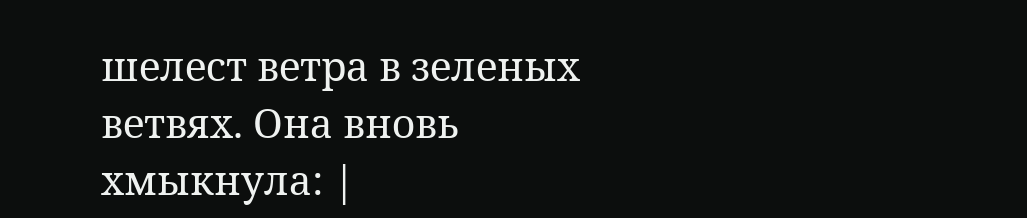шелест ветра в зеленых ветвях. Она вновь хмыкнула: |